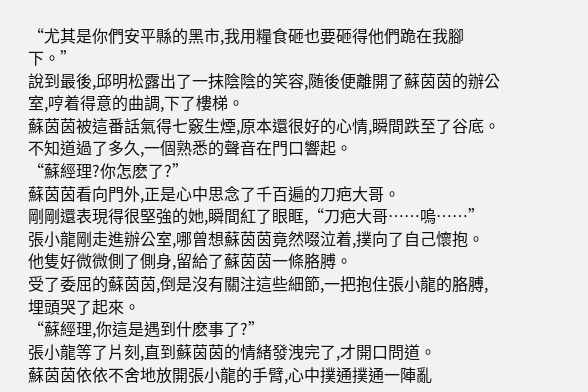“尤其是你們安平縣的黑市,我用糧食砸也要砸得他們跪在我腳下。”
說到最後,邱明松露出了一抹陰陰的笑容,随後便離開了蘇茵茵的辦公室,哼着得意的曲調,下了樓梯。
蘇茵茵被這番話氣得七竅生煙,原本還很好的心情,瞬間跌至了谷底。
不知道過了多久,一個熟悉的聲音在門口響起。
“蘇經理?你怎麽了?”
蘇茵茵看向門外,正是心中思念了千百遍的刀疤大哥。
剛剛還表現得很堅強的她,瞬間紅了眼眶,“刀疤大哥……嗚……”
張小龍剛走進辦公室,哪曾想蘇茵茵竟然啜泣着,撲向了自己懷抱。
他隻好微微側了側身,留給了蘇茵茵一條胳膊。
受了委屈的蘇茵茵,倒是沒有關注這些細節,一把抱住張小龍的胳膊,埋頭哭了起來。
“蘇經理,你這是遇到什麽事了?”
張小龍等了片刻,直到蘇茵茵的情緒發洩完了,才開口問道。
蘇茵茵依依不舍地放開張小龍的手臂,心中撲通撲通一陣亂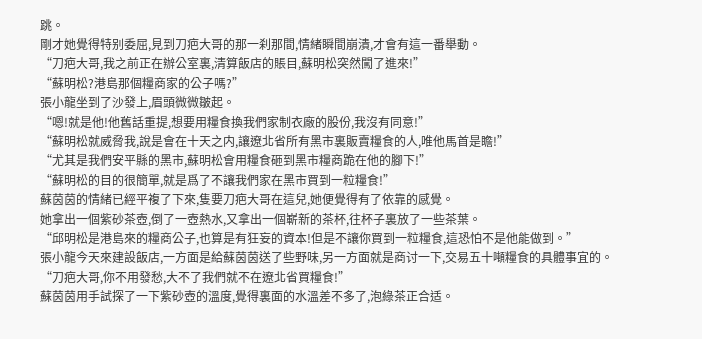跳。
剛才她覺得特别委屈,見到刀疤大哥的那一刹那間,情緒瞬間崩潰,才會有這一番舉動。
“刀疤大哥,我之前正在辦公室裏,清算飯店的賬目,蘇明松突然闖了進來!”
“蘇明松?港島那個糧商家的公子嗎?”
張小龍坐到了沙發上,眉頭微微皺起。
“嗯!就是他!他舊話重提,想要用糧食換我們家制衣廠的股份,我沒有同意!”
“蘇明松就威脅我,說是會在十天之内,讓遼北省所有黑市裏販賣糧食的人,唯他馬首是瞻!”
“尤其是我們安平縣的黑市,蘇明松會用糧食砸到黑市糧商跪在他的腳下!”
“蘇明松的目的很簡單,就是爲了不讓我們家在黑市買到一粒糧食!”
蘇茵茵的情緒已經平複了下來,隻要刀疤大哥在這兒,她便覺得有了依靠的感覺。
她拿出一個紫砂茶壺,倒了一壺熱水,又拿出一個嶄新的茶杯,往杯子裏放了一些茶葉。
“邱明松是港島來的糧商公子,也算是有狂妄的資本!但是不讓你買到一粒糧食,這恐怕不是他能做到。”
張小龍今天來建設飯店,一方面是給蘇茵茵送了些野味,另一方面就是商讨一下,交易五十噸糧食的具體事宜的。
“刀疤大哥,你不用發愁,大不了我們就不在遼北省買糧食!”
蘇茵茵用手試探了一下紫砂壺的溫度,覺得裏面的水溫差不多了,泡綠茶正合适。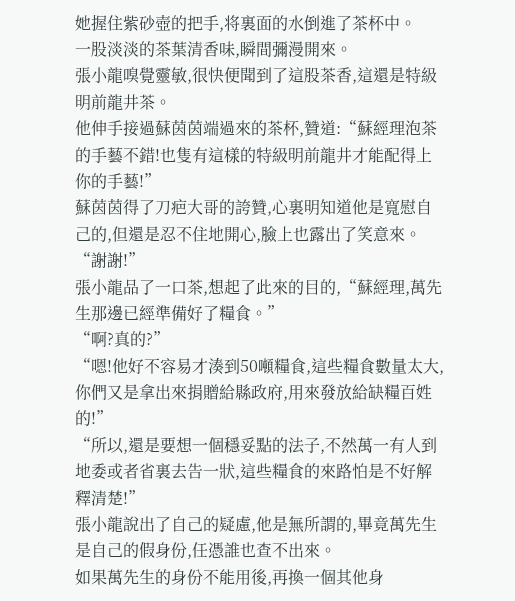她握住紫砂壺的把手,将裏面的水倒進了茶杯中。
一股淡淡的茶葉清香味,瞬間彌漫開來。
張小龍嗅覺靈敏,很快便聞到了這股茶香,這還是特級明前龍井茶。
他伸手接過蘇茵茵端過來的茶杯,贊道:“蘇經理泡茶的手藝不錯!也隻有這樣的特級明前龍井才能配得上你的手藝!”
蘇茵茵得了刀疤大哥的誇贊,心裏明知道他是寬慰自己的,但還是忍不住地開心,臉上也露出了笑意來。
“謝謝!”
張小龍品了一口茶,想起了此來的目的,“蘇經理,萬先生那邊已經準備好了糧食。”
“啊?真的?”
“嗯!他好不容易才湊到50噸糧食,這些糧食數量太大,你們又是拿出來捐贈給縣政府,用來發放給缺糧百姓的!”
“所以,還是要想一個穩妥點的法子,不然萬一有人到地委或者省裏去告一狀,這些糧食的來路怕是不好解釋清楚!”
張小龍說出了自己的疑慮,他是無所謂的,畢竟萬先生是自己的假身份,任憑誰也查不出來。
如果萬先生的身份不能用後,再換一個其他身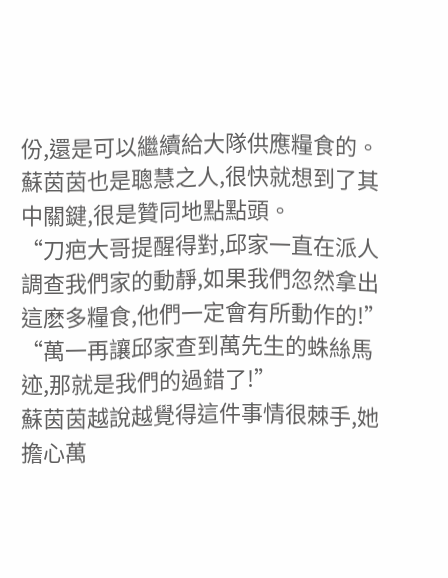份,還是可以繼續給大隊供應糧食的。
蘇茵茵也是聰慧之人,很快就想到了其中關鍵,很是贊同地點點頭。
“刀疤大哥提醒得對,邱家一直在派人調查我們家的動靜,如果我們忽然拿出這麽多糧食,他們一定會有所動作的!”
“萬一再讓邱家查到萬先生的蛛絲馬迹,那就是我們的過錯了!”
蘇茵茵越說越覺得這件事情很棘手,她擔心萬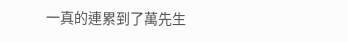一真的連累到了萬先生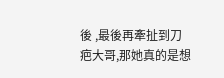後 ,最後再牽扯到刀疤大哥,那她真的是想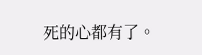死的心都有了。